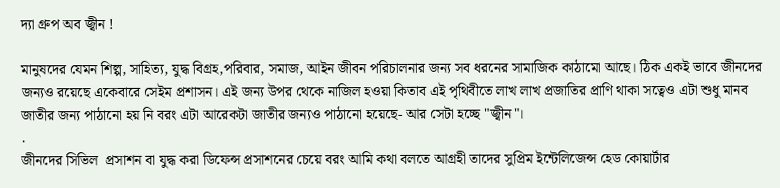দ্যা গ্রুপ অব জ্বীন !

মানুষদের যেমন শিল্প, সাহিত্য, যুদ্ধ বিগ্রহ,পরিবার, সমাজ, আইন জীবন পরিচালনার জন্য সব ধরনের সামাজিক কাঠামো আছে। ঠিক একই ভাবে জীনদের জন্যও রয়েছে একেবারে সেইম প্রশাসন। এই জন্য উপর থেকে নাজিল হওয়া কিতাব এই পৃথিবীতে লাখ লাখ প্রজাতির প্রাণি থাকা সত্বেও এটা শুধু মানব জাতীর জন্য পাঠানো হয় নি বরং এটা আরেকটা জাতীর জন্যও পাঠানো হয়েছে- আর সেটা হচ্ছে "জ্বীন"।
.
জীনদের সিভিল  প্রসাশন বা যুদ্ধ করা ডিফেন্স প্রসাশনের চেয়ে বরং আমি কথা বলতে আগ্রহী তাদের সুপ্রিম ইন্টেলিজেন্স হেড কোয়ার্টার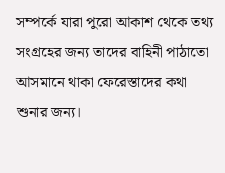সম্পর্কে যারা পুরো আকাশ থেকে তথ্য সংগ্রহের জন্য তাদের বাহিনী পাঠাতো আসমানে থাকা ফেরেস্তাদের কথা শুনার জন্য।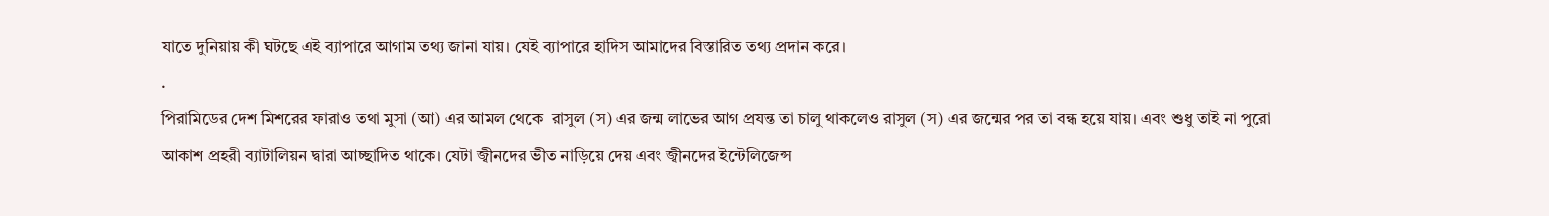যাতে দুনিয়ায় কী ঘটছে এই ব্যাপারে আগাম তথ্য জানা যায়। যেই ব্যাপারে হাদিস আমাদের বিস্তারিত তথ্য প্রদান করে।
.
পিরামিডের দেশ মিশরের ফারাও তথা মুসা (আ) এর আমল থেকে  রাসুল (স) এর জন্ম লাভের আগ প্রযন্ত তা চালু থাকলেও রাসুল (স) এর জন্মের পর তা বন্ধ হয়ে যায়। এবং শুধু তাই না পুরো আকাশ প্রহরী ব্যাটালিয়ন দ্বারা আচ্ছাদিত থাকে। যেটা জ্বীনদের ভীত নাড়িয়ে দেয় এবং জ্বীনদের ইন্টেলিজেন্স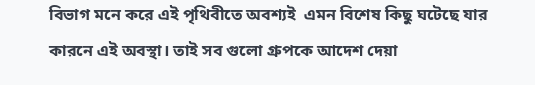বিভাগ মনে করে এই পৃথিবীতে অবশ্যই  এমন বিশেষ কিছু ঘটেছে যার কারনে এই অবস্থা। তাই সব গুলো গ্রুপকে আদেশ দেয়া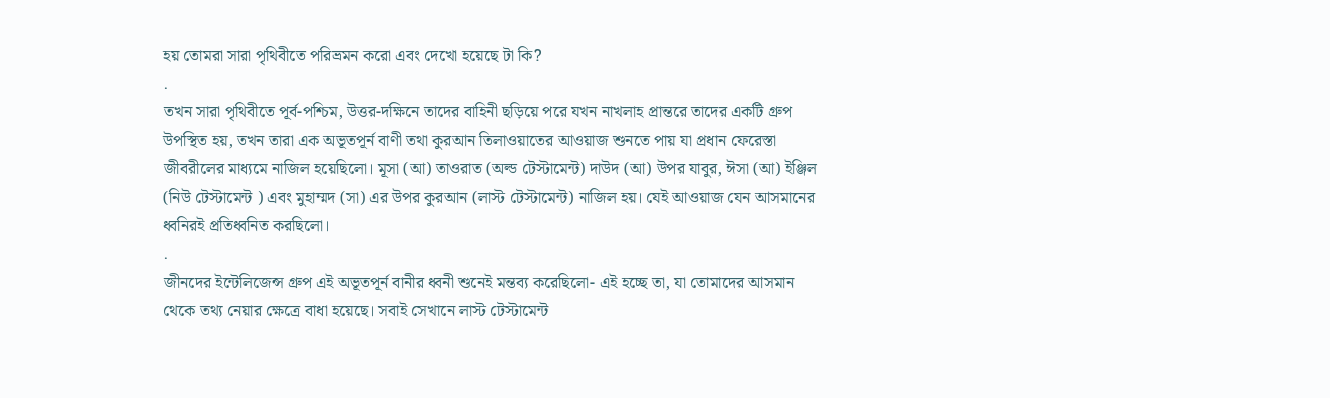হয় তোমরা সারা পৃথিবীতে পরিভ্রমন করো এবং দেখো হয়েছে টা কি?
.
তখন সারা পৃথিবীতে পূর্ব-পশ্চিম, উত্তর-দক্ষিনে তাদের বাহিনী ছড়িয়ে পরে যখন নাখলাহ প্রান্তরে তাদের একটি গ্রুপ উপস্থিত হয়, তখন তারা এক অভূতপূর্ন বাণী তথা কুরআন তিলাওয়াতের আওয়াজ শুনতে পায় যা প্রধান ফেরেস্তা জীবরীলের মাধ্যমে নাজিল হয়েছিলো। মূসা (আ) তাওরাত (অল্ড টেস্টামেন্ট) দাউদ (আ) উপর যাবুর, ঈসা (আ) ইঞ্জিল (নিউ টেস্টামেন্ট ) এবং মুহাম্মদ (সা) এর উপর কুরআন (লাস্ট টেস্টামেন্ট) নাজিল হয়। যেই আওয়াজ যেন আসমানের ধ্বনিরই প্রতিধ্বনিত করছিলো।
.
জীনদের ইন্টেলিজেন্স গ্রুপ এই অভূতপূর্ন বানীর ধ্বনী শুনেই মন্তব্য করেছিলো- এই হচ্ছে তা, যা তোমাদের আসমান থেকে তথ্য নেয়ার ক্ষেত্রে বাধা হয়েছে। সবাই সেখানে লাস্ট টেস্টামেন্ট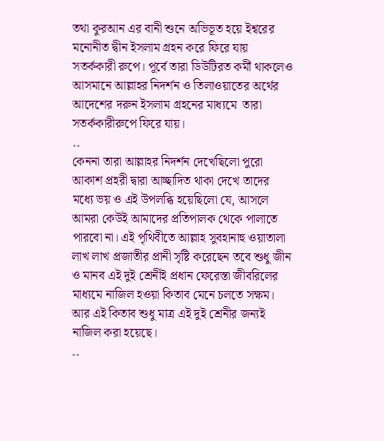তথা কুরআন এর বানী শুনে অভিভূত হয়ে ইশ্বরের মনোনীত দ্বীন ইসলাম গ্রহন করে ফিরে যায় সতর্ককারী রুপে। পূর্বে তারা ডিউটিরত কর্মী থাকলেও আসমানে আল্লাহর নিদর্শন ও তিলাওয়াতের অর্থের আদেশের দরুন ইসলাম গ্রহনের মাধ্যমে  তারা সতর্ককারীরুপে ফিরে যায়।
..
কেননা তারা আল্লাহর নিদর্শন দেখেছিলো পুরো আকাশ প্রহরী দ্বারা আচ্ছাদিত থাকা দেখে তাদের মধ্যে ভয় ও এই উপলব্ধি হয়েছিলো যে, আসলে আমরা কেউই আমাদের প্রতিপালক থেকে পালাতে পারবো না। এই পৃথিবীতে আল্লাহ সুবহানাহু ওয়াতালা লাখ লাখ প্রজাতীর প্রানী সৃষ্টি করেছেন তবে শুধু জীন ও মানব এই দুই শ্রেনীই প্রধান ফেরেস্তা জীবরিলের মাধ্যমে নাজিল হওয়া কিতাব মেনে চলতে সক্ষম। আর এই কিতাব শুধু মাত্র এই দুই শ্রেনীর জন্যই নাজিল করা হয়েছে।
..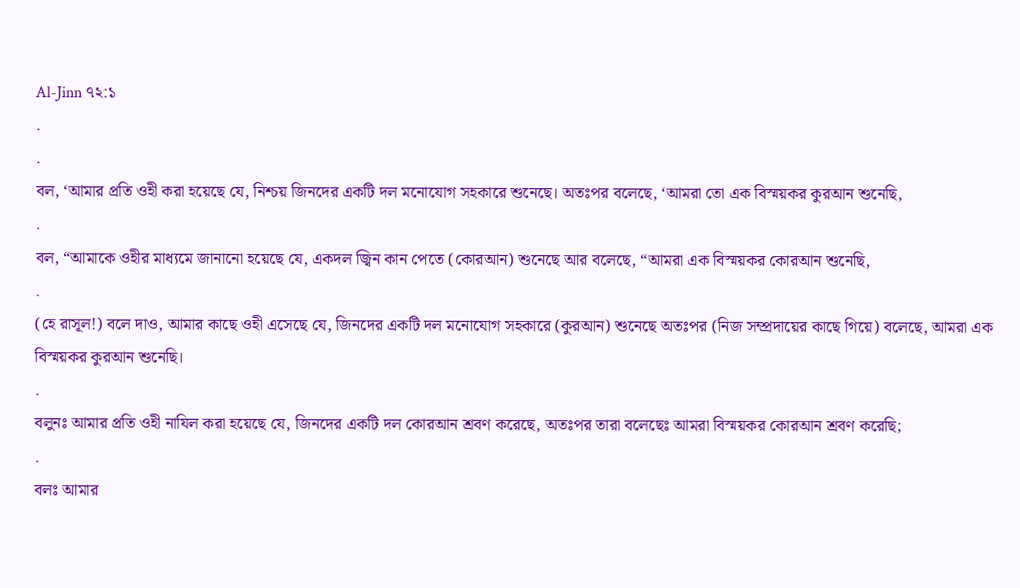Al-Jinn ৭২:১
.
.
বল, ‘আমার প্রতি ওহী করা হয়েছে যে, নিশ্চয় জিনদের একটি দল মনোযোগ সহকারে শুনেছে। অতঃপর বলেছে, ‘আমরা তো এক বিস্ময়কর কুরআন শুনেছি,
.
বল, “আমাকে ওহীর মাধ্যমে জানানো হয়েছে যে, একদল জ্বিন কান পেতে (কোরআন) শুনেছে আর বলেছে, “আমরা এক বিস্ময়কর কোরআন শুনেছি,
.
(হে রাসূল!) বলে দাও, আমার কাছে ওহী এসেছে যে, জিনদের একটি দল মনোযোগ সহকারে (কুরআন) শুনেছে অতঃপর (নিজ সম্প্রদায়ের কাছে গিয়ে) বলেছে, আমরা এক বিস্ময়কর কুরআন শুনেছি।
.
বলুনঃ আমার প্রতি ওহী নাযিল করা হয়েছে যে, জিনদের একটি দল কোরআন শ্রবণ করেছে, অতঃপর তারা বলেছেঃ আমরা বিস্ময়কর কোরআন শ্রবণ করেছি;
.
বলঃ আমার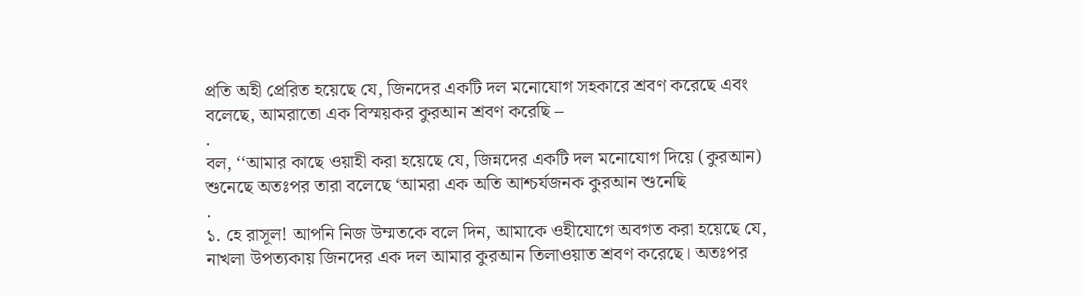প্রতি অহী প্রেরিত হয়েছে যে, জিনদের একটি দল মনোযোগ সহকারে শ্রবণ করেছে এবং বলেছে, আমরাতো এক বিস্ময়কর কুরআন শ্রবণ করেছি –
.
বল, ‘‘আমার কাছে ওয়াহী করা হয়েছে যে, জিন্নদের একটি দল মনোযোগ দিয়ে (কুরআন) শুনেছে অতঃপর তারা বলেছে ‘আমরা এক অতি আশ্চর্যজনক কুরআন শুনেছি
.
১. হে রাসূল! আপনি নিজ উম্মতকে বলে দিন, আমাকে ওহীযোগে অবগত করা হয়েছে যে, নাখলা উপত্যকায় জিনদের এক দল আমার কুরআন তিলাওয়াত শ্রবণ করেছে। অতঃপর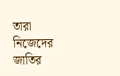তারা নিজেদের জাতির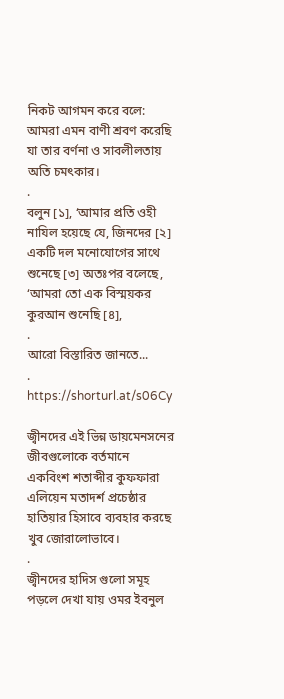নিকট আগমন করে বলে: আমরা এমন বাণী শ্রবণ করেছি যা তার বর্ণনা ও সাবলীলতায় অতি চমৎকার।
.
বলুন [১], ‘আমার প্রতি ওহী নাযিল হয়েছে যে, জিনদের [২] একটি দল মনোযোগের সাথে শুনেছে [৩] অতঃপর বলেছে, ‘আমরা তো এক বিস্ময়কর কুরআন শুনেছি [৪],
.
আরো বিস্তারিত জানতে...
.
https://shorturl.at/s06Cy

জ্বীনদের এই ভিন্ন ডায়মেনসনের জীবগুলোকে বর্তমানে একবিংশ শতাব্দীর কুফফারা এলিয়েন মতাদর্শ প্রচেষ্ঠার হাতিয়ার হিসাবে ব্যবহার করছে খুব জোরালোভাবে।
.
জ্বীনদের হাদিস গুলো সমূহ পড়লে দেখা যায় ওমর ইবনুল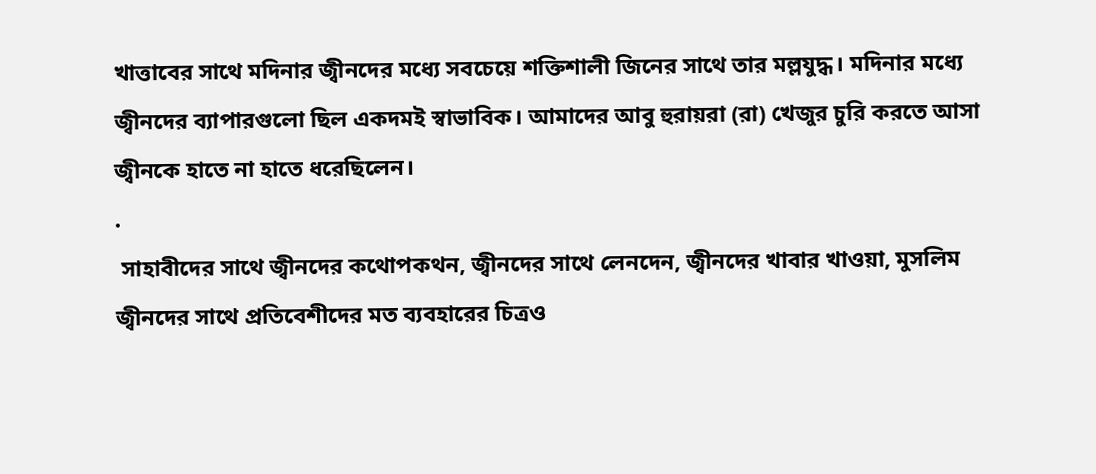খাত্তাবের সাথে মদিনার জ্বীনদের মধ্যে সবচেয়ে শক্তিশালী জিনের সাথে তার মল্লযুদ্ধ। মদিনার মধ্যে জ্বীনদের ব্যাপারগুলো ছিল একদমই স্বাভাবিক। আমাদের আবু হুরায়রা (রা) খেজুর চুরি করতে আসা জ্বীনকে হাতে না হাতে ধরেছিলেন।
.
 সাহাবীদের সাথে জ্বীনদের কথোপকথন, জ্বীনদের সাথে লেনদেন, জ্বীনদের খাবার খাওয়া, মুসলিম জ্বীনদের সাথে প্রতিবেশীদের মত ব্যবহারের চিত্রও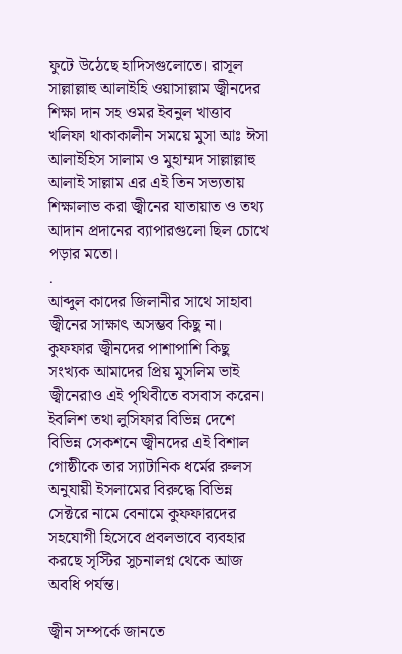ফুটে উঠেছে হাদিসগুলোতে। রাসূল সাল্লাল্লাহু আলাইহি ওয়াসাল্লাম জ্বীনদের শিক্ষা দান সহ ওমর ইবনুল খাত্তাব খলিফা থাকাকালীন সময়ে মুসা আঃ ঈসা আলাইহিস সালাম ও মুহাম্মদ সাল্লাল্লাহু আলাই সাল্লাম এর এই তিন সভ্যতায় শিক্ষালাভ করা জ্বীনের যাতায়াত ও তথ্য আদান প্রদানের ব্যাপারগুলো ছিল চোখে পড়ার মতো।
.
আব্দুল কাদের জিলানীর সাথে সাহাবা জ্বীনের সাক্ষাৎ অসম্ভব কিছু না। কুফফার জ্বীনদের পাশাপাশি কিছু সংখ্যক আমাদের প্রিয় মুসলিম ভাই জ্বীনেরাও এই পৃথিবীতে বসবাস করেন। ইবলিশ তথা লুসিফার বিভিন্ন দেশে বিভিন্ন সেকশনে জ্বীনদের এই বিশাল গোষ্ঠীকে তার স্যাটানিক ধর্মের রুলস অনুযায়ী ইসলামের বিরুদ্ধে বিভিন্ন সেক্টরে নামে বেনামে কুফফারদের সহযোগী হিসেবে প্রবলভাবে ব্যবহার করছে সৃস্টির সুচনালগ্ন থেকে আজ অবধি পর্যন্ত।

জ্বীন সম্পর্কে জানতে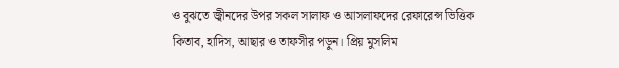ও বুঝতে জ্বীনদের উপর সকল সালাফ ও আসলাফদের রেফারেন্স ভিত্তিক কিতাব, হাদিস, আছার ও তাফসীর পড়ুন। প্রিয় মুসলিম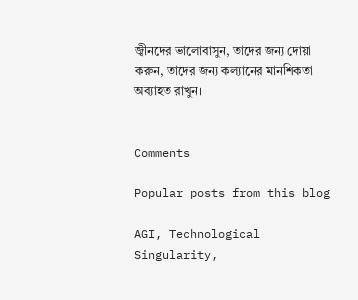জ্বীনদের ভালোবাসুন, তাদের জন্য দোয়া করুন, তাদের জন্য কল্যানের মানশিকতা অব্যাহত রাখুন।


Comments

Popular posts from this blog

AGI, Technological Singularity,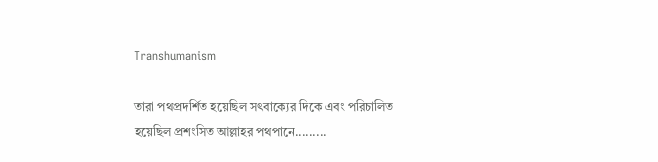Transhumanism

তারা পথপ্রদর্শিত হয়েছিল সৎবাক্যের দিকে এবং পরিচালিত হয়েছিল প্রশংসিত আল্লাহর পথপানে.........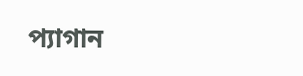প্যাগান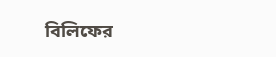বিলিফের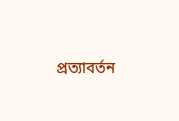প্রত্যাবর্তন